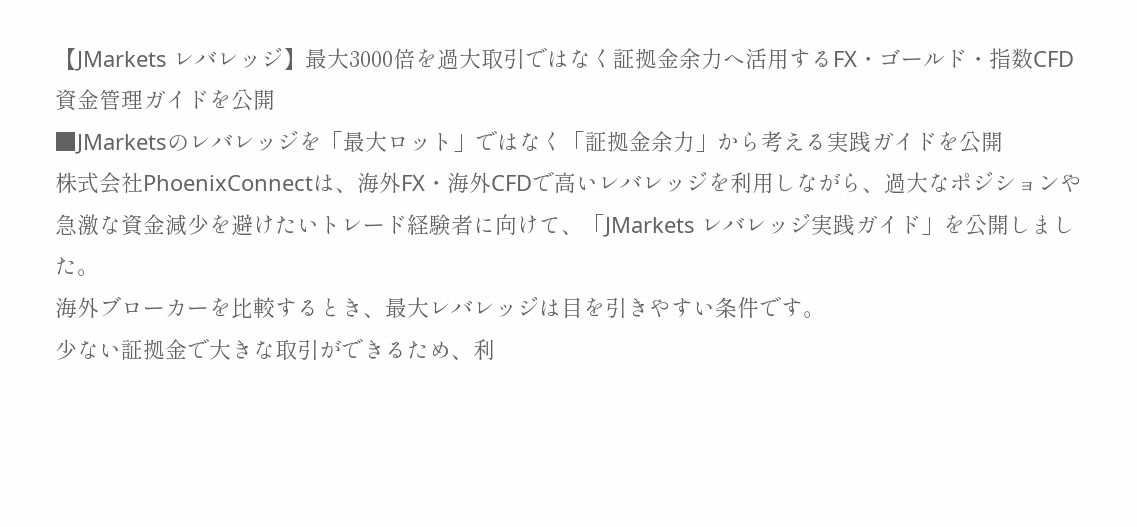【JMarkets レバレッジ】最大3000倍を過大取引ではなく証拠金余力へ活用するFX・ゴールド・指数CFD資金管理ガイドを公開
■JMarketsのレバレッジを「最大ロット」ではなく「証拠金余力」から考える実践ガイドを公開
株式会社PhoenixConnectは、海外FX・海外CFDで高いレバレッジを利用しながら、過大なポジションや急激な資金減少を避けたいトレード経験者に向けて、「JMarkets レバレッジ実践ガイド」を公開しました。
海外ブローカーを比較するとき、最大レバレッジは目を引きやすい条件です。
少ない証拠金で大きな取引ができるため、利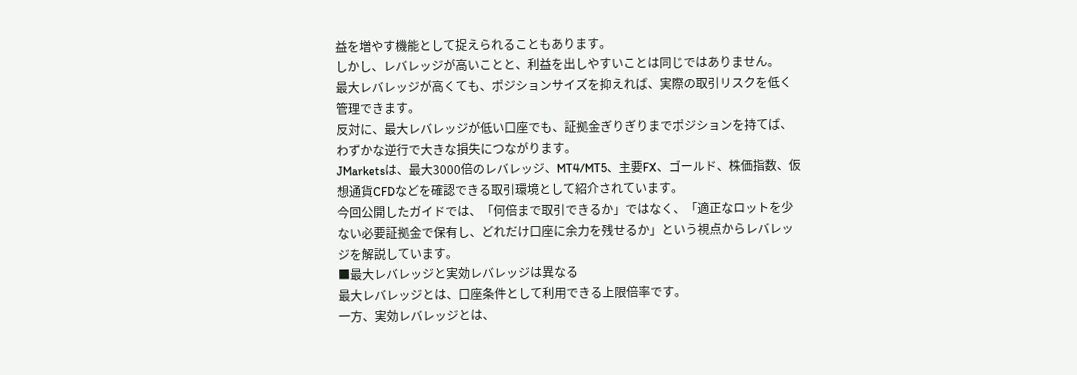益を増やす機能として捉えられることもあります。
しかし、レバレッジが高いことと、利益を出しやすいことは同じではありません。
最大レバレッジが高くても、ポジションサイズを抑えれば、実際の取引リスクを低く管理できます。
反対に、最大レバレッジが低い口座でも、証拠金ぎりぎりまでポジションを持てば、わずかな逆行で大きな損失につながります。
JMarketsは、最大3000倍のレバレッジ、MT4/MT5、主要FX、ゴールド、株価指数、仮想通貨CFDなどを確認できる取引環境として紹介されています。
今回公開したガイドでは、「何倍まで取引できるか」ではなく、「適正なロットを少ない必要証拠金で保有し、どれだけ口座に余力を残せるか」という視点からレバレッジを解説しています。
■最大レバレッジと実効レバレッジは異なる
最大レバレッジとは、口座条件として利用できる上限倍率です。
一方、実効レバレッジとは、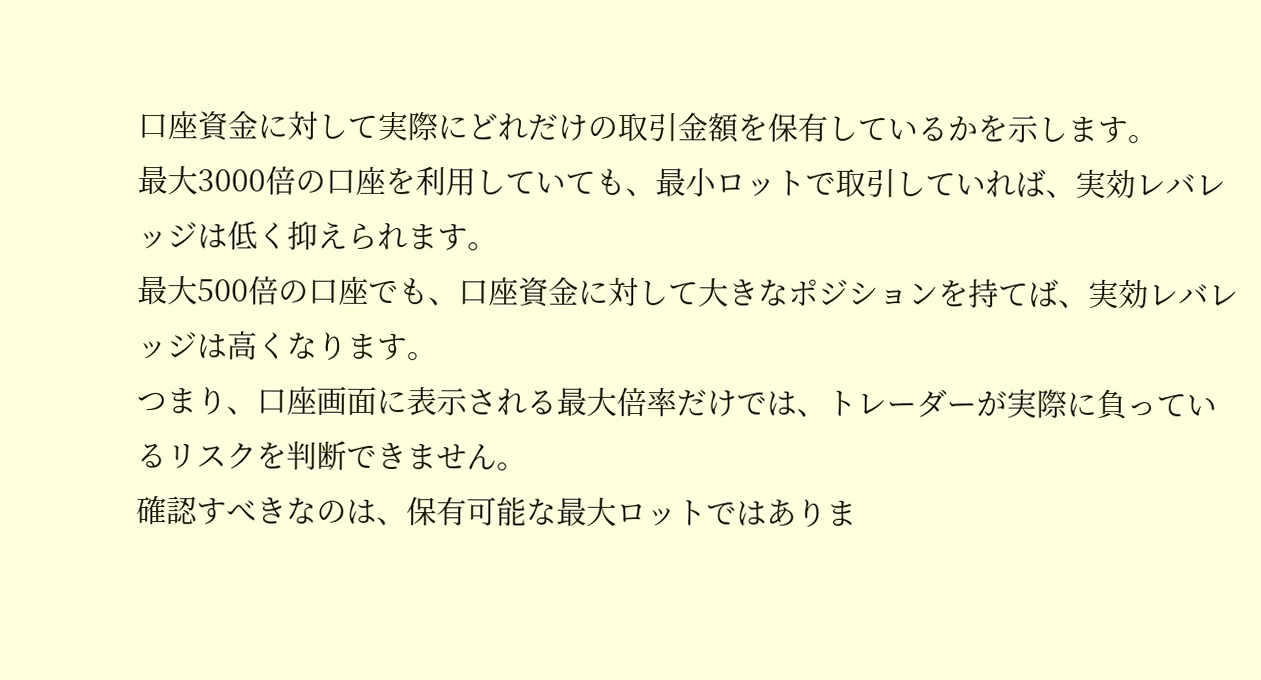口座資金に対して実際にどれだけの取引金額を保有しているかを示します。
最大3000倍の口座を利用していても、最小ロットで取引していれば、実効レバレッジは低く抑えられます。
最大500倍の口座でも、口座資金に対して大きなポジションを持てば、実効レバレッジは高くなります。
つまり、口座画面に表示される最大倍率だけでは、トレーダーが実際に負っているリスクを判断できません。
確認すべきなのは、保有可能な最大ロットではありま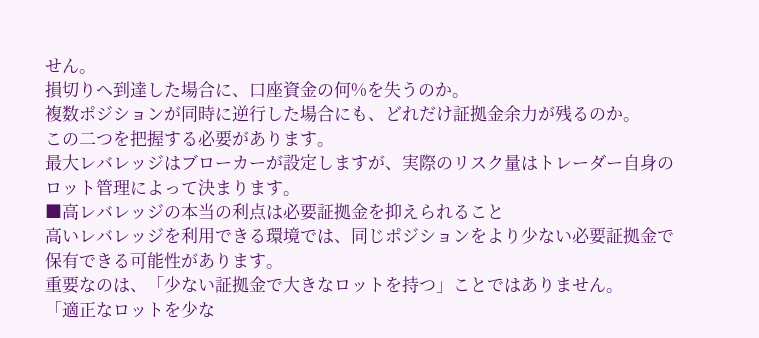せん。
損切りへ到達した場合に、口座資金の何%を失うのか。
複数ポジションが同時に逆行した場合にも、どれだけ証拠金余力が残るのか。
この二つを把握する必要があります。
最大レバレッジはブローカーが設定しますが、実際のリスク量はトレーダー自身のロット管理によって決まります。
■高レバレッジの本当の利点は必要証拠金を抑えられること
高いレバレッジを利用できる環境では、同じポジションをより少ない必要証拠金で保有できる可能性があります。
重要なのは、「少ない証拠金で大きなロットを持つ」ことではありません。
「適正なロットを少な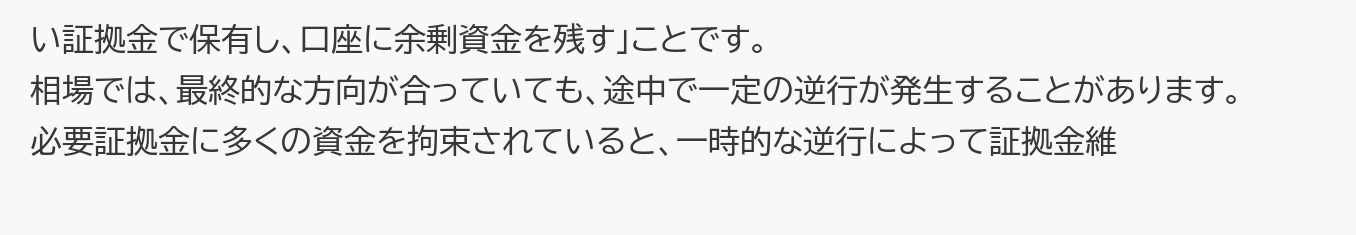い証拠金で保有し、口座に余剰資金を残す」ことです。
相場では、最終的な方向が合っていても、途中で一定の逆行が発生することがあります。
必要証拠金に多くの資金を拘束されていると、一時的な逆行によって証拠金維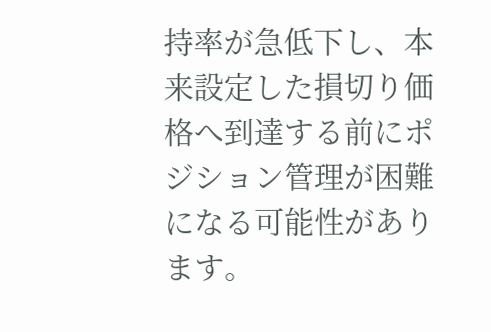持率が急低下し、本来設定した損切り価格へ到達する前にポジション管理が困難になる可能性があります。